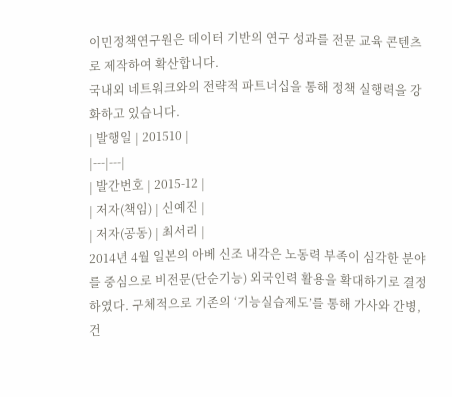이민정책연구원은 데이터 기반의 연구 성과를 전문 교육 콘텐츠로 제작하여 확산합니다.
국내외 네트워크와의 전략적 파트너십을 통해 정책 실행력을 강화하고 있습니다.
| 발행일 | 201510 |
|---|---|
| 발간번호 | 2015-12 |
| 저자(책임) | 신예진 |
| 저자(공동) | 최서리 |
2014년 4월 일본의 아베 신조 내각은 노동력 부족이 심각한 분야를 중심으로 비전문(단순기능) 외국인력 활용을 확대하기로 결정하였다. 구체적으로 기존의 ‘기능실습제도’를 통해 가사와 간병, 건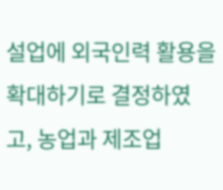설업에 외국인력 활용을 확대하기로 결정하였고, 농업과 제조업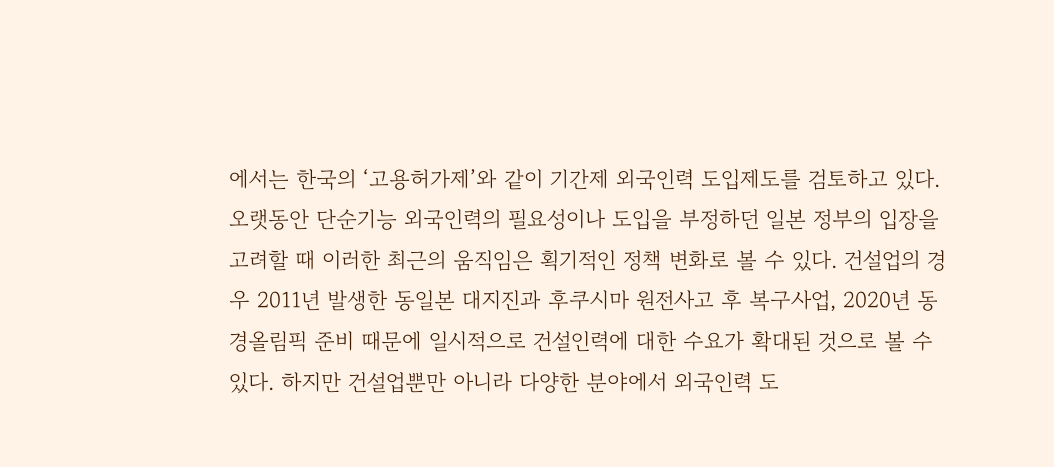에서는 한국의 ‘고용허가제’와 같이 기간제 외국인력 도입제도를 검토하고 있다. 오랫동안 단순기능 외국인력의 필요성이나 도입을 부정하던 일본 정부의 입장을 고려할 때 이러한 최근의 움직임은 획기적인 정책 변화로 볼 수 있다. 건설업의 경우 2011년 발생한 동일본 대지진과 후쿠시마 원전사고 후 복구사업, 2020년 동경올림픽 준비 때문에 일시적으로 건설인력에 대한 수요가 확대된 것으로 볼 수 있다. 하지만 건설업뿐만 아니라 다양한 분야에서 외국인력 도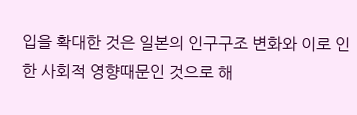입을 확대한 것은 일본의 인구구조 변화와 이로 인한 사회적 영향때문인 것으로 해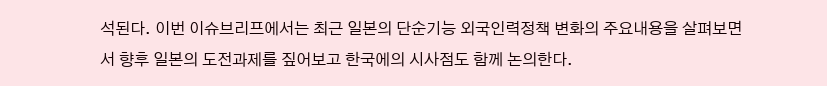석된다. 이번 이슈브리프에서는 최근 일본의 단순기능 외국인력정책 변화의 주요내용을 살펴보면서 향후 일본의 도전과제를 짚어보고 한국에의 시사점도 함께 논의한다.